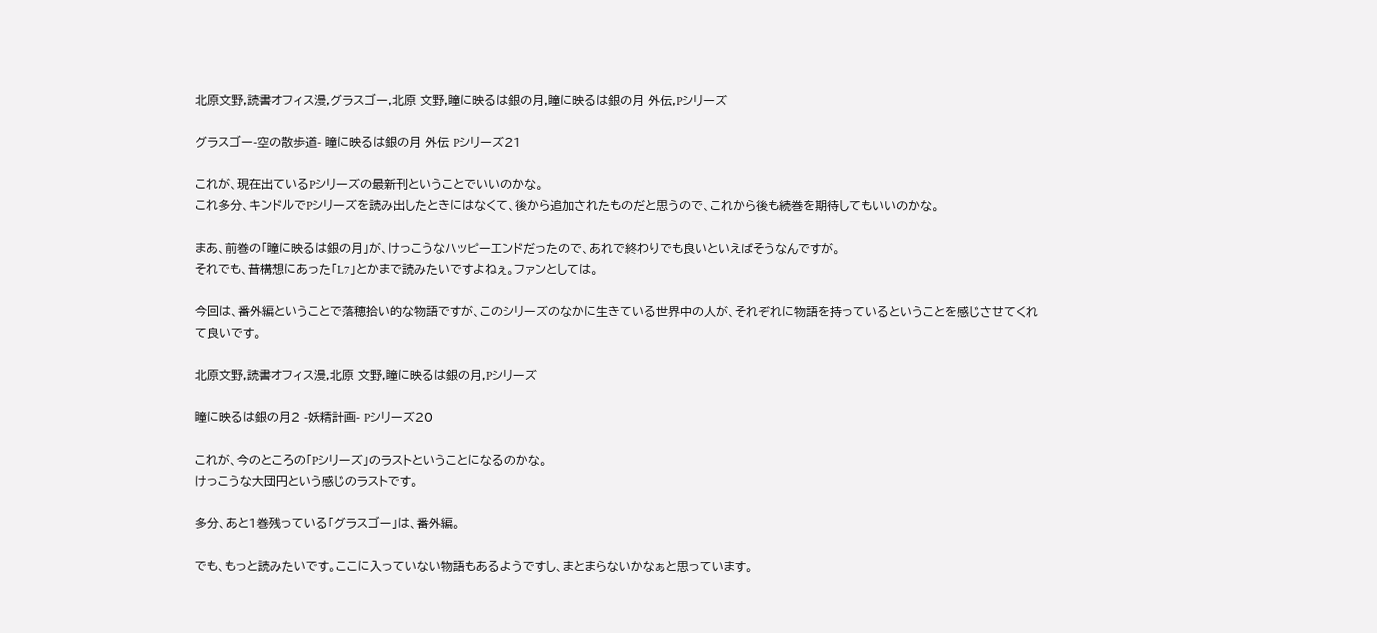北原文野,読書オフィス漫,グラスゴー,北原 文野,瞳に映るは銀の月,瞳に映るは銀の月 外伝,Pシリーズ

グラスゴー-空の散歩道- 瞳に映るは銀の月 外伝 Pシリーズ21

これが、現在出ているPシリーズの最新刊ということでいいのかな。
これ多分、キンドルでPシリーズを読み出したときにはなくて、後から追加されたものだと思うので、これから後も続巻を期待してもいいのかな。

まあ、前巻の「瞳に映るは銀の月」が、けっこうなハッピーエンドだったので、あれで終わりでも良いといえばそうなんですが。
それでも、昔構想にあった「L7」とかまで読みたいですよねぇ。ファンとしては。

今回は、番外編ということで落穂拾い的な物語ですが、このシリーズのなかに生きている世界中の人が、それぞれに物語を持っているということを感じさせてくれて良いです。

北原文野,読書オフィス漫,北原 文野,瞳に映るは銀の月,Pシリーズ

瞳に映るは銀の月2 -妖精計画- Pシリーズ20

これが、今のところの「Pシリーズ」のラストということになるのかな。
けっこうな大団円という感じのラストです。

多分、あと1巻残っている「グラスゴー」は、番外編。

でも、もっと読みたいです。ここに入っていない物語もあるようですし、まとまらないかなぁと思っています。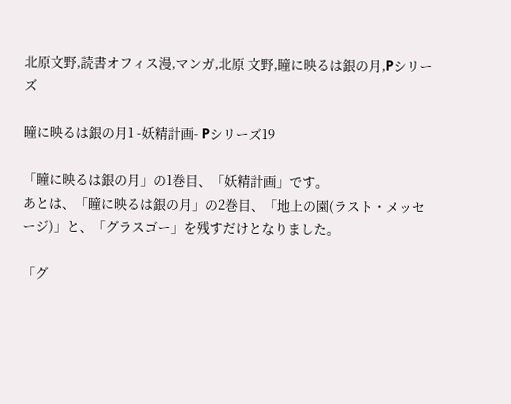北原文野,読書オフィス漫,マンガ,北原 文野,瞳に映るは銀の月,Pシリーズ

瞳に映るは銀の月1 -妖精計画- Pシリーズ19

「瞳に映るは銀の月」の1巻目、「妖精計画」です。
あとは、「瞳に映るは銀の月」の2巻目、「地上の園(ラスト・メッセージ)」と、「グラスゴー」を残すだけとなりました。

「グ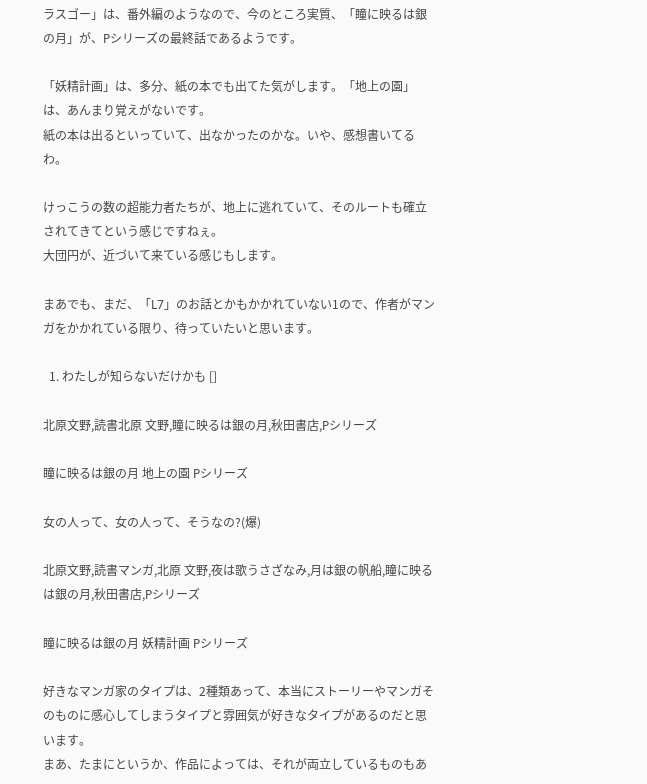ラスゴー」は、番外編のようなので、今のところ実質、「瞳に映るは銀の月」が、Pシリーズの最終話であるようです。

「妖精計画」は、多分、紙の本でも出てた気がします。「地上の園」は、あんまり覚えがないです。
紙の本は出るといっていて、出なかったのかな。いや、感想書いてるわ。

けっこうの数の超能力者たちが、地上に逃れていて、そのルートも確立されてきてという感じですねぇ。
大団円が、近づいて来ている感じもします。

まあでも、まだ、「L7」のお話とかもかかれていない1ので、作者がマンガをかかれている限り、待っていたいと思います。

  1. わたしが知らないだけかも []

北原文野,読書北原 文野,瞳に映るは銀の月,秋田書店,Pシリーズ

瞳に映るは銀の月 地上の園 Pシリーズ

女の人って、女の人って、そうなの?(爆)

北原文野,読書マンガ,北原 文野,夜は歌うさざなみ,月は銀の帆船,瞳に映るは銀の月,秋田書店,Pシリーズ

瞳に映るは銀の月 妖精計画 Pシリーズ

好きなマンガ家のタイプは、2種類あって、本当にストーリーやマンガそのものに感心してしまうタイプと雰囲気が好きなタイプがあるのだと思います。
まあ、たまにというか、作品によっては、それが両立しているものもあ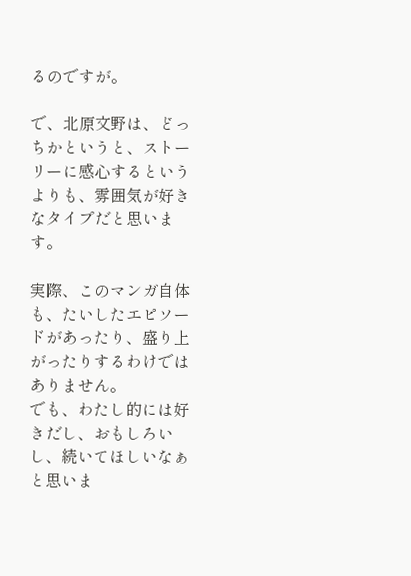るのですが。

で、北原文野は、どっちかというと、ストーリーに感心するというよりも、雰囲気が好きなタイプだと思います。

実際、このマンガ自体も、たいしたエピソードがあったり、盛り上がったりするわけではありません。
でも、わたし的には好きだし、おもしろいし、続いてほしいなぁと思いま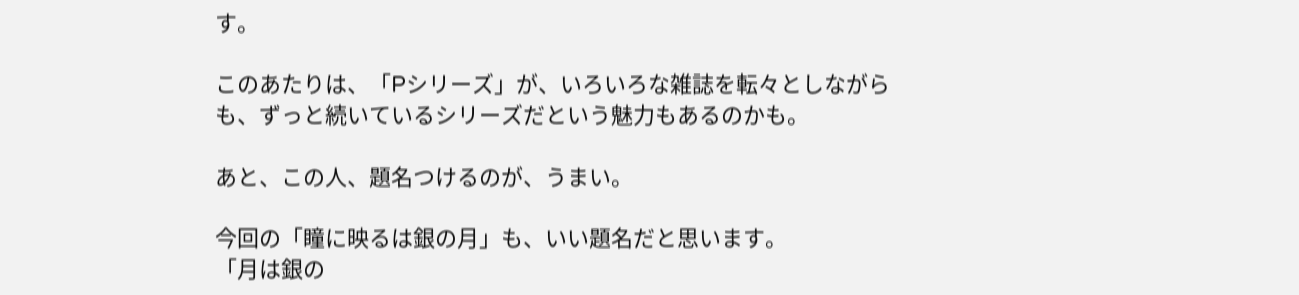す。

このあたりは、「Pシリーズ」が、いろいろな雑誌を転々としながらも、ずっと続いているシリーズだという魅力もあるのかも。

あと、この人、題名つけるのが、うまい。

今回の「瞳に映るは銀の月」も、いい題名だと思います。
「月は銀の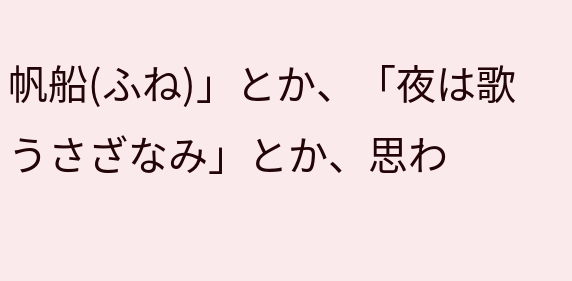帆船(ふね)」とか、「夜は歌うさざなみ」とか、思わ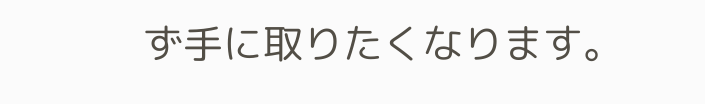ず手に取りたくなります。